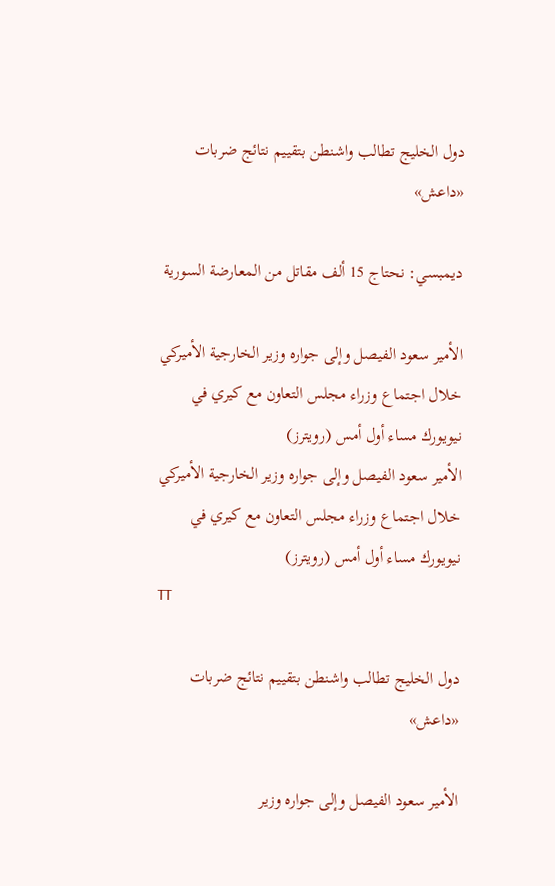دول الخليج تطالب واشنطن بتقييم نتائج ضربات «داعش»

ديمبسي: نحتاج 15 ألف مقاتل من المعارضة السورية

الأمير سعود الفيصل وإلى جواره وزير الخارجية الأميركي خلال اجتماع وزراء مجلس التعاون مع كيري في نيويورك مساء أول أمس (رويترز)
الأمير سعود الفيصل وإلى جواره وزير الخارجية الأميركي خلال اجتماع وزراء مجلس التعاون مع كيري في نيويورك مساء أول أمس (رويترز)
TT

دول الخليج تطالب واشنطن بتقييم نتائج ضربات «داعش»

الأمير سعود الفيصل وإلى جواره وزير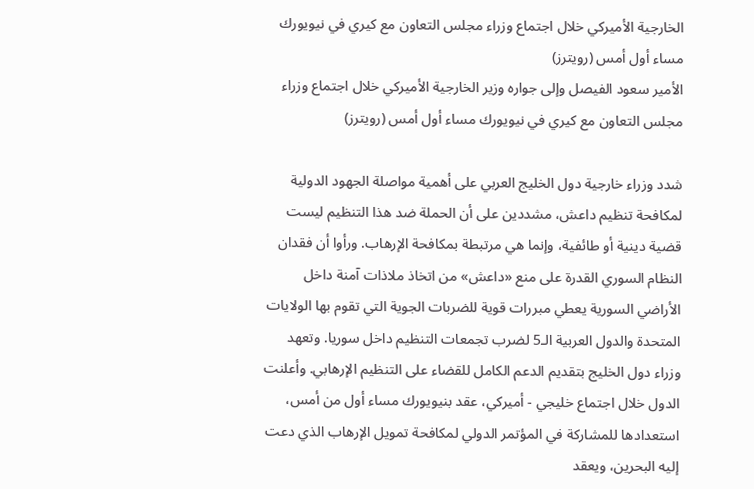الخارجية الأميركي خلال اجتماع وزراء مجلس التعاون مع كيري في نيويورك مساء أول أمس (رويترز)
الأمير سعود الفيصل وإلى جواره وزير الخارجية الأميركي خلال اجتماع وزراء مجلس التعاون مع كيري في نيويورك مساء أول أمس (رويترز)

شدد وزراء خارجية دول الخليج العربي على أهمية مواصلة الجهود الدولية لمكافحة تنظيم داعش، مشددين على أن الحملة ضد هذا التنظيم ليست قضية دينية أو طائفية، وإنما هي مرتبطة بمكافحة الإرهاب. ورأوا أن فقدان النظام السوري القدرة على منع «داعش» من اتخاذ ملاذات آمنة داخل الأراضي السورية يعطي مبررات قوية للضربات الجوية التي تقوم بها الولايات المتحدة والدول العربية الـ5 لضرب تجمعات التنظيم داخل سوريا. وتعهد وزراء دول الخليج بتقديم الدعم الكامل للقضاء على التنظيم الإرهابي. وأعلنت الدول خلال اجتماع خليجي - أميركي، عقد بنيويورك مساء أول من أمس، استعدادها للمشاركة في المؤتمر الدولي لمكافحة تمويل الإرهاب الذي دعت إليه البحرين، ويعقد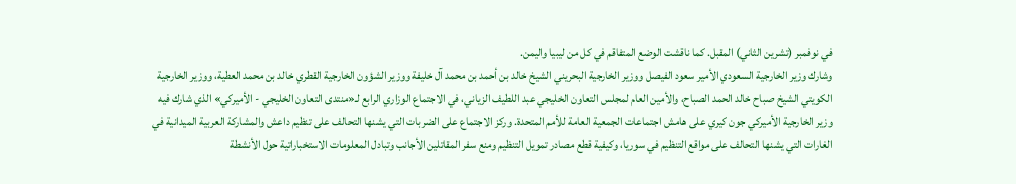في نوفمبر (تشرين الثاني) المقبل. كما ناقشت الوضع المتفاقم في كل من ليبيا واليمن.
وشارك وزير الخارجية السعودي الأمير سعود الفيصل ووزير الخارجية البحريني الشيخ خالد بن أحمد بن محمد آل خليفة ووزير الشؤون الخارجية القطري خالد بن محمد العطية، ووزير الخارجية الكويتي الشيخ صباح خالد الحمد الصباح، والأمين العام لمجلس التعاون الخليجي عبد اللطيف الزياني، في الاجتماع الوزاري الرابع لـ«منتدى التعاون الخليجي - الأميركي» الذي شارك فيه وزير الخارجية الأميركي جون كيري على هامش اجتماعات الجمعية العامة للأمم المتحدة. وركز الاجتماع على الضربات التي يشنها التحالف على تنظيم داعش والمشاركة العربية الميدانية في الغارات التي يشنها التحالف على مواقع التنظيم في سوريا، وكيفية قطع مصادر تمويل التنظيم ومنع سفر المقاتلين الأجانب وتبادل المعلومات الاستخباراتية حول الأنشطة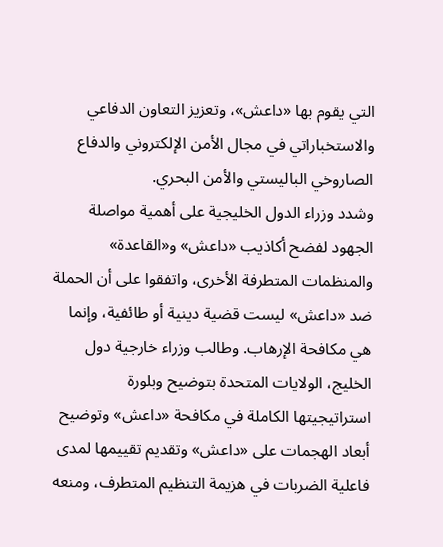التي يقوم بها «داعش»، وتعزيز التعاون الدفاعي والاستخباراتي في مجال الأمن الإلكتروني والدفاع الصاروخي الباليستي والأمن البحري.
وشدد وزراء الدول الخليجية على أهمية مواصلة الجهود لفضح أكاذيب «داعش» و«القاعدة» والمنظمات المتطرفة الأخرى، واتفقوا على أن الحملة ضد «داعش» ليست قضية دينية أو طائفية، وإنما هي مكافحة الإرهاب. وطالب وزراء خارجية دول الخليج، الولايات المتحدة بتوضيح وبلورة استراتيجيتها الكاملة في مكافحة «داعش» وتوضيح أبعاد الهجمات على «داعش» وتقديم تقييمها لمدى فاعلية الضربات في هزيمة التنظيم المتطرف، ومنعه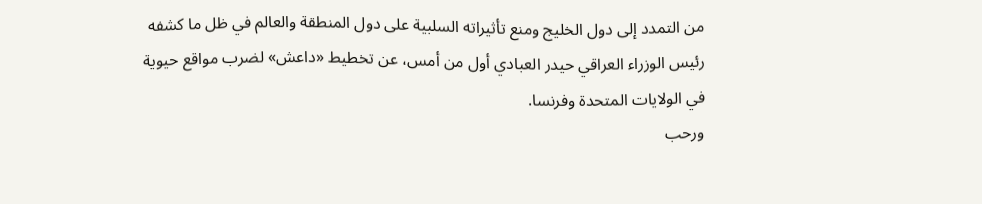من التمدد إلى دول الخليج ومنع تأثيراته السلبية على دول المنطقة والعالم في ظل ما كشفه رئيس الوزراء العراقي حيدر العبادي أول من أمس، عن تخطيط «داعش» لضرب مواقع حيوية في الولايات المتحدة وفرنسا.
ورحب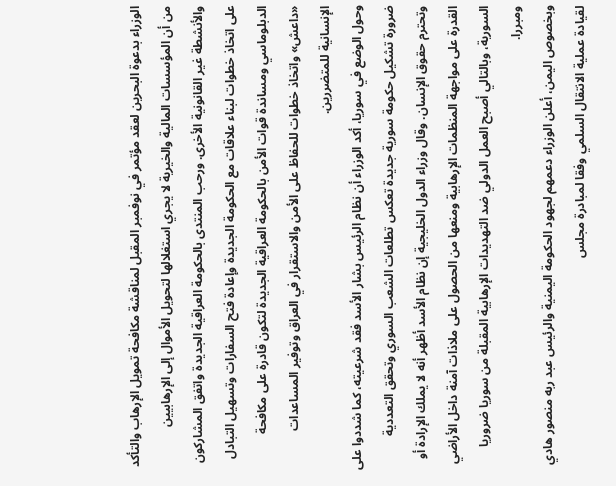الوزراء بدعوة البحرين لعقد مؤتمر في نوفمبر المقبل لمناقشة مكافحة تمويل الإرهاب والتأكد من أن المؤسسات المالية والخيرية لا يجري استغلالها لتحويل الأموال إلى الإرهابيين والأنشطة غير القانونية الأخرى. ورحب المنتدى بالحكومة العراقية الجديدة واتفق المشاركون على اتخاذ خطوات لبناء علاقات مع الحكومة الجديدة وإعادة فتح السفارات وتسهيل التبادل الدبلوماسي ومساندة قوات الأمن بالحكومة العراقية الجديدة لتكون قادرة على مكافحة «داعش» واتخاذ خطوات للحفاظ على الأمن والاستقرار في العراق وتوفير المساعدات الإنسانية للمتضررين.
وحول الوضع في سوريا، أكد الوزراء أن نظام الرئيس بشار الأسد فقد شرعيته، كما شددوا على ضرورة تشكيل حكومة سورية جديدة تعكس تطلعات الشعب السوري وتحقق التعددية وتحترم حقوق الإنسان. وقال وزراء الدول الخليجية إن نظام الأسد أظهر أنه لا يملك الإرادة أو القدرة على مواجهة المنظمات الإرهابية ومنعها من الحصول على ملاذات آمنة داخل الأراضي السورية، وبالتالي أصبح العمل الدولي ضد التهديدات الإرهابية المقبلة من سوريا ضروريا ومبررا.
وبخصوص اليمن، أعلن الوزراء دعمهم لجهود الحكومة اليمنية والرئيس عبد ربه منصور هادي لقيادة عملية الانتقال السلمي وفقا لمبادرة مجلس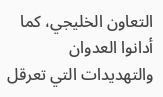التعاون الخليجي، كما أدانوا العدوان والتهديدات التي تعرقل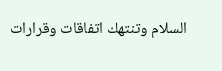السلام وتنتهك اتفاقات وقرارات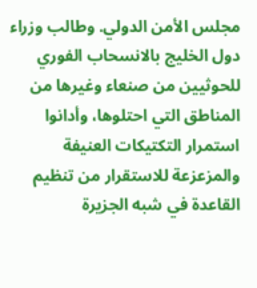مجلس الأمن الدولي. وطالب وزراء دول الخليج بالانسحاب الفوري للحوثيين من صنعاء وغيرها من المناطق التي احتلوها، وأدانوا استمرار التكتيكات العنيفة والمزعزعة للاستقرار من تنظيم القاعدة في شبه الجزيرة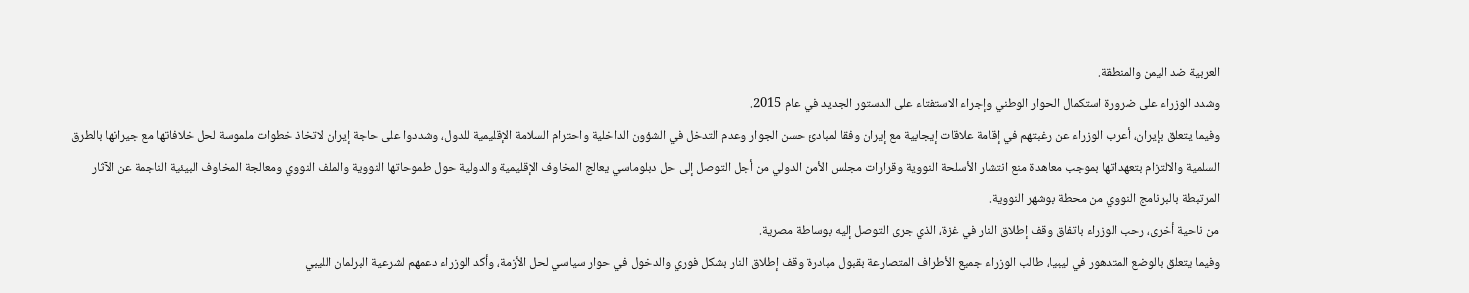العربية ضد اليمن والمنطقة.
وشدد الوزراء على ضرورة استكمال الحوار الوطني وإجراء الاستفتاء على الدستور الجديد في عام 2015.
وفيما يتعلق بإيران، أعرب الوزراء عن رغبتهم في إقامة علاقات إيجابية مع إيران وفقا لمبادئ حسن الجوار وعدم التدخل في الشؤون الداخلية واحترام السلامة الإقليمية للدول، وشددوا على حاجة إيران لاتخاذ خطوات ملموسة لحل خلافاتها مع جيرانها بالطرق السلمية والالتزام بتعهداتها بموجب معاهدة منع انتشار الأسلحة النووية وقرارات مجلس الأمن الدولي من أجل التوصل إلى حل دبلوماسي يعالج المخاوف الإقليمية والدولية حول طموحاتها النووية والملف النووي ومعالجة المخاوف البيئية الناجمة عن الآثار المرتبطة بالبرنامج النووي من محطة بوشهر النووية.
من ناحية أخرى، رحب الوزراء باتفاق وقف إطلاق النار في غزة، الذي جرى التوصل إليه بوساطة مصرية.
وفيما يتعلق بالوضع المتدهور في ليبيا، طالب الوزراء جميع الأطراف المتصارعة بقبول مبادرة وقف إطلاق النار بشكل فوري والدخول في حوار سياسي لحل الأزمة، وأكد الوزراء دعمهم لشرعية البرلمان الليبي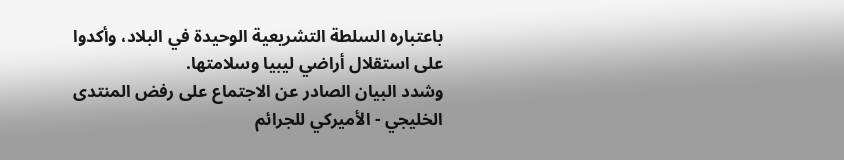باعتباره السلطة التشريعية الوحيدة في البلاد، وأكدوا على استقلال أراضي ليبيا وسلامتها.
وشدد البيان الصادر عن الاجتماع على رفض المنتدى الخليجي - الأميركي للجرائم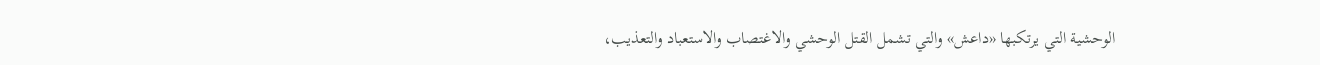الوحشية التي يرتكبها «داعش» والتي تشمل القتل الوحشي والاغتصاب والاستعباد والتعذيب،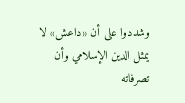وشددوا على أن «داعش» لا يمثل الدين الإسلامي وأن تصرفاته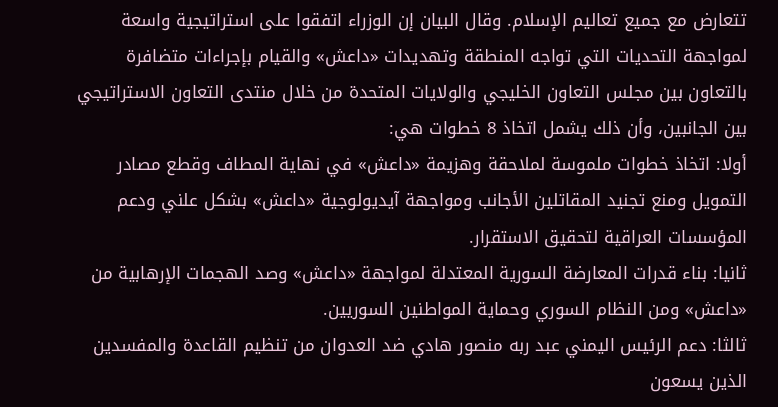تتعارض مع جميع تعاليم الإسلام. وقال البيان إن الوزراء اتفقوا على استراتيجية واسعة لمواجهة التحديات التي تواجه المنطقة وتهديدات «داعش» والقيام بإجراءات متضافرة بالتعاون بين مجلس التعاون الخليجي والولايات المتحدة من خلال منتدى التعاون الاستراتيجي بين الجانبين، وأن ذلك يشمل اتخاذ 8 خطوات هي:
أولا: اتخاذ خطوات ملموسة لملاحقة وهزيمة «داعش» في نهاية المطاف وقطع مصادر التمويل ومنع تجنيد المقاتلين الأجانب ومواجهة آيديولوجية «داعش» بشكل علني ودعم المؤسسات العراقية لتحقيق الاستقرار.
ثانيا: بناء قدرات المعارضة السورية المعتدلة لمواجهة «داعش» وصد الهجمات الإرهابية من «داعش» ومن النظام السوري وحماية المواطنين السوريين.
ثالثا: دعم الرئيس اليمني عبد ربه منصور هادي ضد العدوان من تنظيم القاعدة والمفسدين الذين يسعون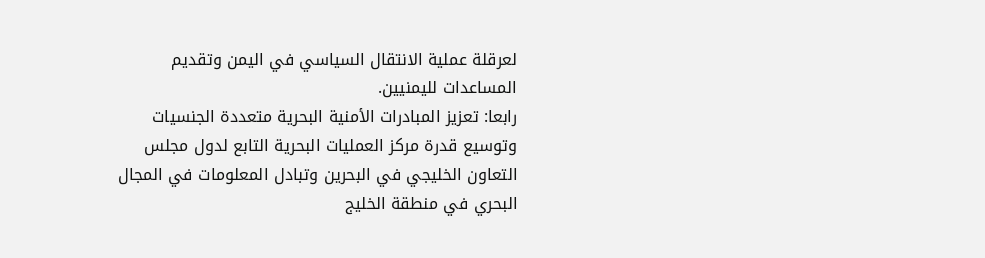لعرقلة عملية الانتقال السياسي في اليمن وتقديم المساعدات لليمنيين.
رابعا: تعزيز المبادرات الأمنية البحرية متعددة الجنسيات وتوسيع قدرة مركز العمليات البحرية التابع لدول مجلس التعاون الخليجي في البحرين وتبادل المعلومات في المجال البحري في منطقة الخليج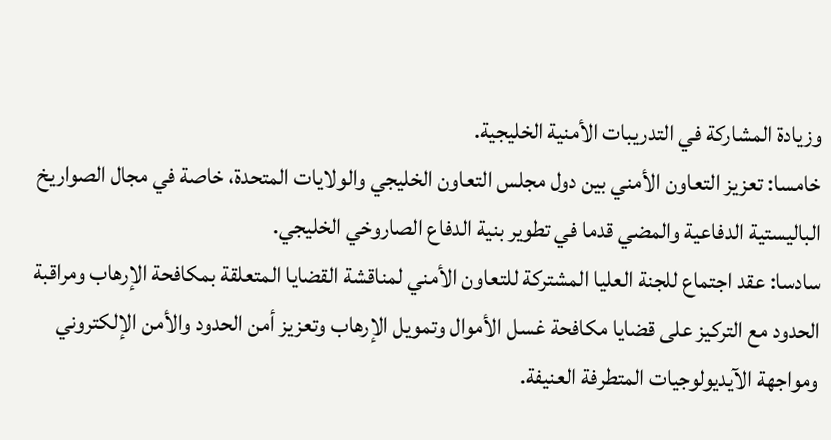وزيادة المشاركة في التدريبات الأمنية الخليجية.
خامسا: تعزيز التعاون الأمني بين دول مجلس التعاون الخليجي والولايات المتحدة، خاصة في مجال الصواريخ الباليستية الدفاعية والمضي قدما في تطوير بنية الدفاع الصاروخي الخليجي.
سادسا: عقد اجتماع للجنة العليا المشتركة للتعاون الأمني لمناقشة القضايا المتعلقة بمكافحة الإرهاب ومراقبة الحدود مع التركيز على قضايا مكافحة غسل الأموال وتمويل الإرهاب وتعزيز أمن الحدود والأمن الإلكتروني ومواجهة الآيديولوجيات المتطرفة العنيفة.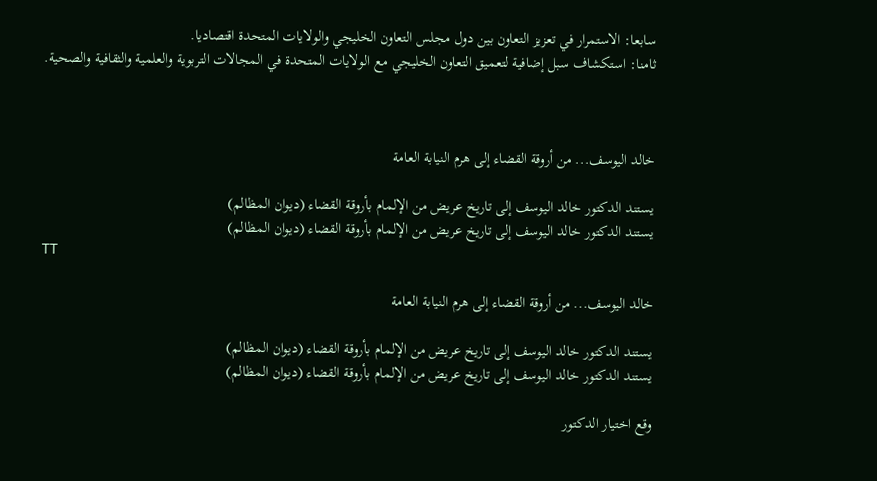سابعا: الاستمرار في تعزيز التعاون بين دول مجلس التعاون الخليجي والولايات المتحدة اقتصاديا.
ثامنا: استكشاف سبل إضافية لتعميق التعاون الخليجي مع الولايات المتحدة في المجالات التربوية والعلمية والثقافية والصحية.



خالد اليوسف... من أروقة القضاء إلى هرم النيابة العامة

يستند الدكتور خالد اليوسف إلى تاريخ عريض من الإلمام بأروقة القضاء (ديوان المظالم)
يستند الدكتور خالد اليوسف إلى تاريخ عريض من الإلمام بأروقة القضاء (ديوان المظالم)
TT

خالد اليوسف... من أروقة القضاء إلى هرم النيابة العامة

يستند الدكتور خالد اليوسف إلى تاريخ عريض من الإلمام بأروقة القضاء (ديوان المظالم)
يستند الدكتور خالد اليوسف إلى تاريخ عريض من الإلمام بأروقة القضاء (ديوان المظالم)

وقع اختيار الدكتور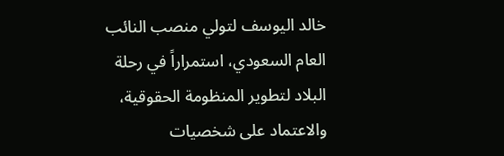خالد اليوسف لتولي منصب النائب العام السعودي، استمراراً في رحلة البلاد لتطوير المنظومة الحقوقية، والاعتماد على شخصيات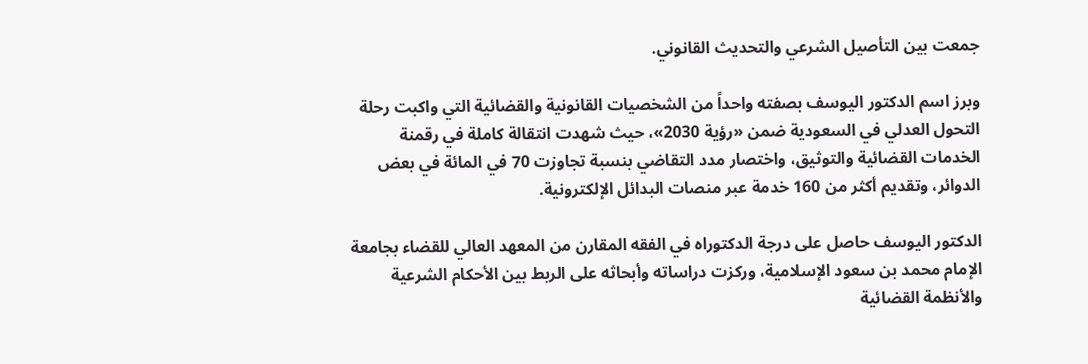جمعت بين التأصيل الشرعي والتحديث القانوني.

وبرز اسم الدكتور اليوسف بصفته واحداً من الشخصيات القانونية والقضائية التي واكبت رحلة التحول العدلي في السعودية ضمن «رؤية 2030»، حيث شهدت انتقالة كاملة في رقمنة الخدمات القضائية والتوثيق، واختصار مدد التقاضي بنسبة تجاوزت 70 في المائة في بعض الدوائر، وتقديم أكثر من 160 خدمة عبر منصات البدائل الإلكترونية.

الدكتور اليوسف حاصل على درجة الدكتوراه في الفقه المقارن من المعهد العالي للقضاء بجامعة الإمام محمد بن سعود الإسلامية، وركزت دراساته وأبحاثه على الربط بين الأحكام الشرعية والأنظمة القضائية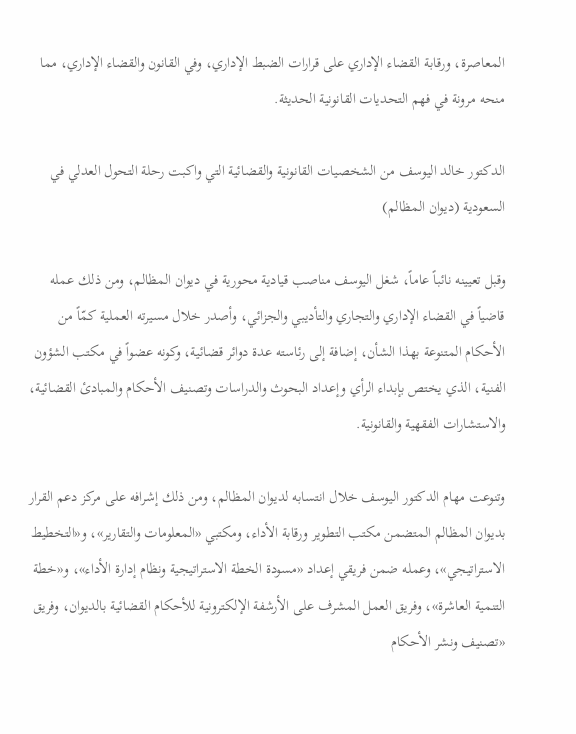المعاصرة، ورقابة القضاء الإداري على قرارات الضبط الإداري، وفي القانون والقضاء الإداري، مما منحه مرونة في فهم التحديات القانونية الحديثة.

الدكتور خالد اليوسف من الشخصيات القانونية والقضائية التي واكبت رحلة التحول العدلي في السعودية (ديوان المظالم)

وقبل تعيينه نائباً عاماً، شغل اليوسف مناصب قيادية محورية في ديوان المظالم، ومن ذلك عمله قاضياً في القضاء الإداري والتجاري والتأديبي والجزائي، وأصدر خلال مسيرته العملية كمّاً من الأحكام المتنوعة بهذا الشأن، إضافة إلى رئاسته عدة دوائر قضائية، وكونه عضواً في مكتب الشؤون الفنية، الذي يختص بإبداء الرأي وإعداد البحوث والدراسات وتصنيف الأحكام والمبادئ القضائية، والاستشارات الفقهية والقانونية.

وتنوعت مهام الدكتور اليوسف خلال انتسابه لديوان المظالم، ومن ذلك إشرافه على مركز دعم القرار بديوان المظالم المتضمن مكتب التطوير ورقابة الأداء، ومكتبي «المعلومات والتقارير»، و«التخطيط الاستراتيجي»، وعمله ضمن فريقي إعداد «مسودة الخطة الاستراتيجية ونظام إدارة الأداء»، و«خطة التنمية العاشرة»، وفريق العمل المشرف على الأرشفة الإلكترونية للأحكام القضائية بالديوان، وفريق «تصنيف ونشر الأحكام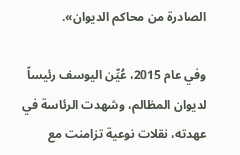الصادرة من محاكم الديوان».

وفي عام 2015، عُيِّن اليوسف رئيساً لديوان المظالم، وشهدت الرئاسة في عهدته، نقلات نوعية تزامنت مع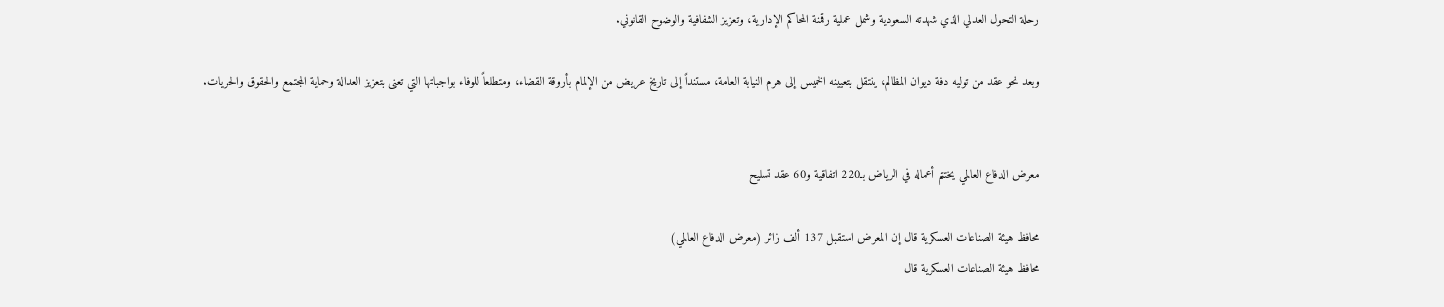رحلة التحول العدلي الذي شهدته السعودية وشمل عملية رقمنة المحاكم الإدارية، وتعزيز الشفافية والوضوح القانوني.

وبعد نحو عقد من توليه دفة ديوان المظالم، ينتقل بتعيينه الخميس إلى هرم النيابة العامة، مستنداً إلى تاريخ عريض من الإلمام بأروقة القضاء، ومتطلعاً للوفاء بواجباتها التي تعنى بتعزيز العدالة وحماية المجتمع والحقوق والحريات.


معرض الدفاع العالمي يختتم أعماله في الرياض بـ220 اتفاقية و60 عقد تسليح

محافظ هيئة الصناعات العسكرية قال إن المعرض استقبل 137 ألف زائر (معرض الدفاع العالمي)
محافظ هيئة الصناعات العسكرية قال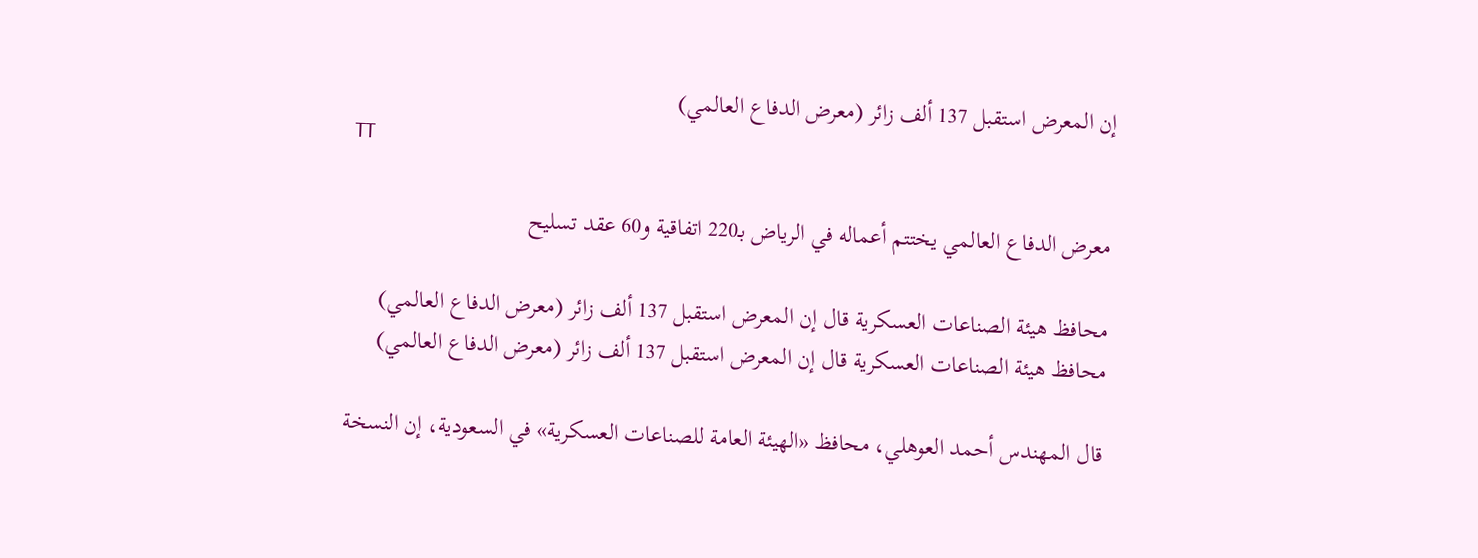إن المعرض استقبل 137 ألف زائر (معرض الدفاع العالمي)
TT

معرض الدفاع العالمي يختتم أعماله في الرياض بـ220 اتفاقية و60 عقد تسليح

محافظ هيئة الصناعات العسكرية قال إن المعرض استقبل 137 ألف زائر (معرض الدفاع العالمي)
محافظ هيئة الصناعات العسكرية قال إن المعرض استقبل 137 ألف زائر (معرض الدفاع العالمي)

قال المهندس أحمد العوهلي، محافظ «الهيئة العامة للصناعات العسكرية» في السعودية، إن النسخة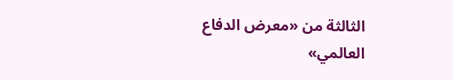الثالثة من «معرض الدفاع العالمي»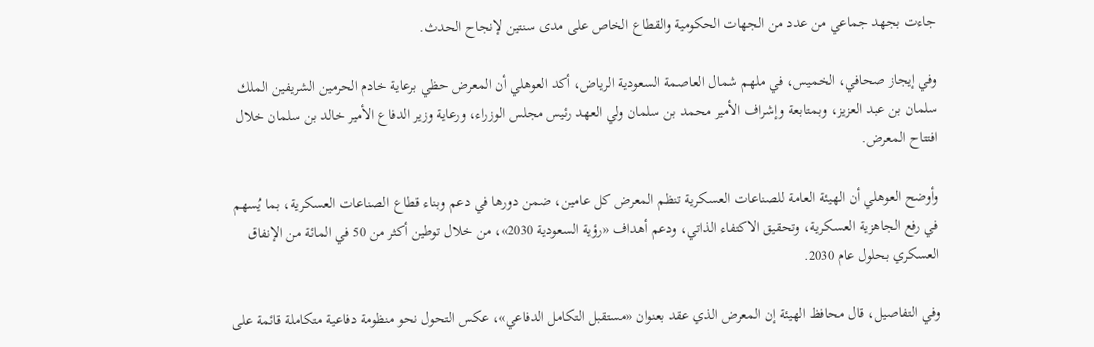جاءت بجهد جماعي من عدد من الجهات الحكومية والقطاع الخاص على مدى سنتين لإنجاح الحدث.

وفي إيجاز صحافي، الخميس، في ملهم شمال العاصمة السعودية الرياض، أكد العوهلي أن المعرض حظي برعاية خادم الحرمين الشريفين الملك سلمان بن عبد العزيز، وبمتابعة وإشراف الأمير محمد بن سلمان ولي العهد رئيس مجلس الوزراء، ورعاية وزير الدفاع الأمير خالد بن سلمان خلال افتتاح المعرض.

وأوضح العوهلي أن الهيئة العامة للصناعات العسكرية تنظم المعرض كل عامين، ضمن دورها في دعم وبناء قطاع الصناعات العسكرية، بما يُسهم في رفع الجاهزية العسكرية، وتحقيق الاكتفاء الذاتي، ودعم أهداف «رؤية السعودية 2030»، من خلال توطين أكثر من 50 في المائة من الإنفاق العسكري بحلول عام 2030.

وفي التفاصيل، قال محافظ الهيئة إن المعرض الذي عقد بعنوان «مستقبل التكامل الدفاعي»، عكس التحول نحو منظومة دفاعية متكاملة قائمة على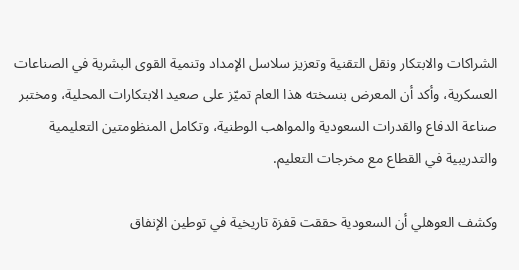الشراكات والابتكار ونقل التقنية وتعزيز سلاسل الإمداد وتنمية القوى البشرية في الصناعات العسكرية، وأكد أن المعرض بنسخته هذا العام تميّز على صعيد الابتكارات المحلية، ومختبر صناعة الدفاع والقدرات السعودية والمواهب الوطنية، وتكامل المنظومتين التعليمية والتدريبية في القطاع مع مخرجات التعليم.

وكشف العوهلي أن السعودية حققت قفزة تاريخية في توطين الإنفاق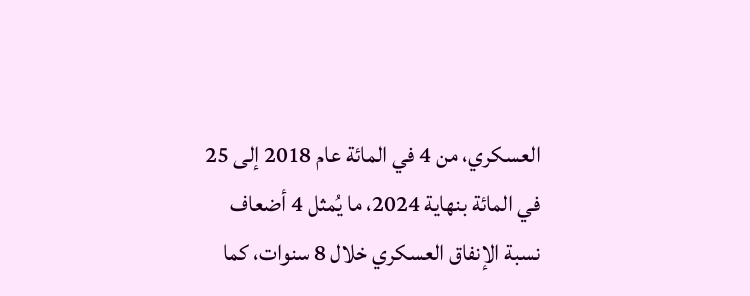العسكري، من 4 في المائة عام 2018 إلى 25 في المائة بنهاية 2024، ما يُمثل 4 أضعاف نسبة الإنفاق العسكري خلال 8 سنوات، كما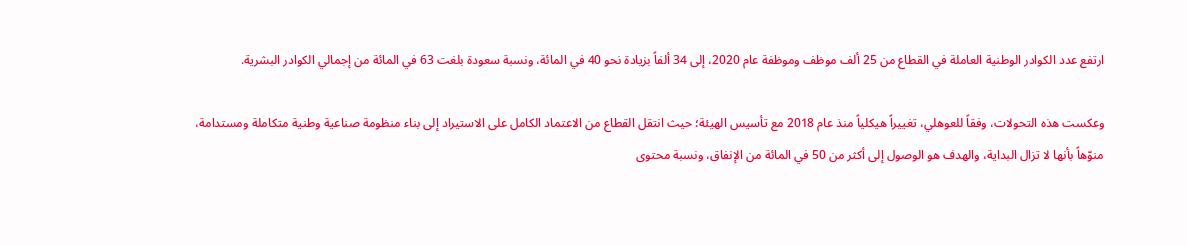ارتفع عدد الكوادر الوطنية العاملة في القطاع من 25 ألف موظف وموظفة عام 2020، إلى 34 ألفاً بزيادة نحو 40 في المائة، ونسبة سعودة بلغت 63 في المائة من إجمالي الكوادر البشرية.

وعكست هذه التحولات، وفقاً للعوهلي، تغييراً هيكلياً منذ عام 2018 مع تأسيس الهيئة؛ حيث انتقل القطاع من الاعتماد الكامل على الاستيراد إلى بناء منظومة صناعية وطنية متكاملة ومستدامة، منوّهاً بأنها لا تزال البداية، والهدف هو الوصول إلى أكثر من 50 في المائة من الإنفاق، ونسبة محتوى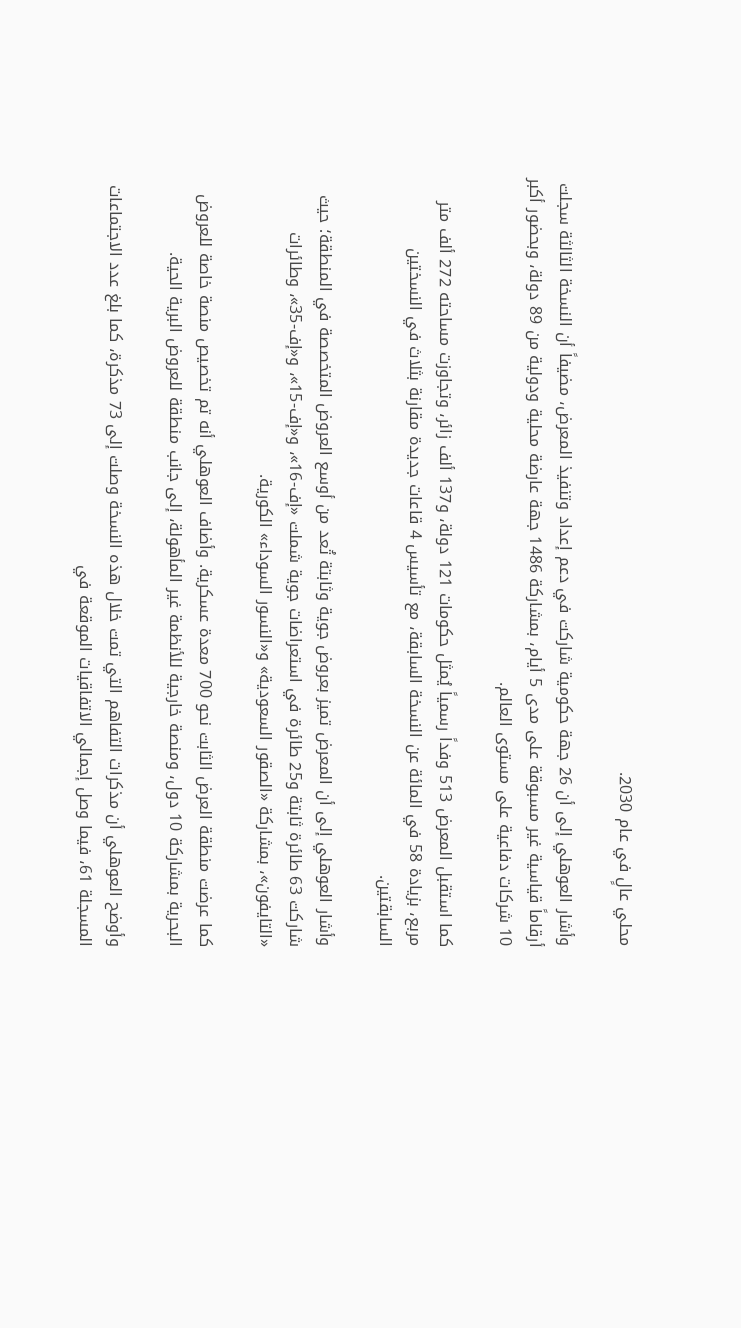محلي عالٍ في عام 2030.

وأشار العوهلي إلى أن 26 جهة حكومية شاركت في دعم إعداد وتنفيذ المعرض، مضيفاً أن النسخة الثالثة سجلت أرقاماً قياسية غير مسبوقة على مدى 5 أيام، بمشاركة 1486 جهة عارضة محلية ودولية من 89 دولة، وبحضور أكبر 10 شركات دفاعية على مستوى العالم.

كما استقبل المعرض 513 وفداً رسمياً يُمثل حكومات 121 دولة، و137 ألف زائر، وتجاوزت مساحته 272 ألف متر مربع، بزيادة 58 في المائة عن النسخة السابقة، مع تأسيس 4 قاعات جديدة مقارنة بثلاث في النسختين السابقتين.

وأشار العوهلي إلى أن المعرض تميز بعروض جوية وثابتة تُعد من أوسع العروض المتخصصة في المنطقة؛ حيث شاركت 63 طائرة ثابتة و25 طائرة في استعراضات جوية شملت «إف-16»، و«إف-15»، و«إف-35»، وطائرات «التايفون»، بمشاركة «الصقور السعودية» و«النسور السوداء» الكورية.

كما عرضت منطقة العرض الثابت نحو 700 معدة عسكرية. وأضاف العوهلي أنه تم تخصيص منصة خاصة للعروض البحرية بمشاركة 10 دول، ومنصة خارجية للأنظمة غير المأهولة، إلى جانب منطقة للعروض البرية الحية.

وأوضح العوهلي أن مذكرات التفاهم التي تمت خلال هذه النسخة وصلت إلى 73 مذكرة، كما بلغ عدد الاجتماعات المسجلة 61، فيما وصل إجمالي الاتفاقيات الموقعة في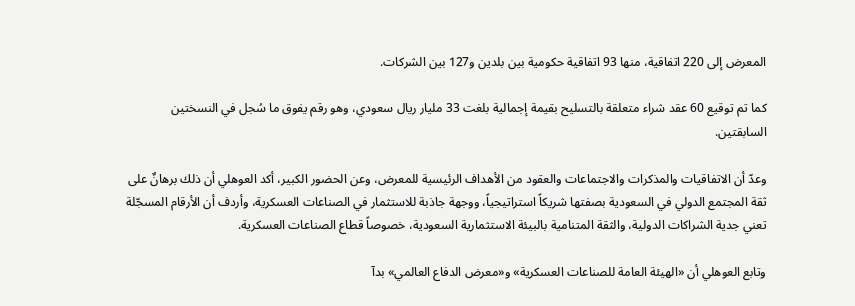المعرض إلى 220 اتفاقية، منها 93 اتفاقية حكومية بين بلدين و127 بين الشركات.

كما تم توقيع 60 عقد شراء متعلقة بالتسليح بقيمة إجمالية بلغت 33 مليار ريال سعودي، وهو رقم يفوق ما سُجل في النسختين السابقتين.

وعدّ أن الاتفاقيات والمذكرات والاجتماعات والعقود من الأهداف الرئيسية للمعرض، وعن الحضور الكبير، أكد العوهلي أن ذلك برهانٌ على ثقة المجتمع الدولي في السعودية بصفتها شريكاً استراتيجياً، ووجهة جاذبة للاستثمار في الصناعات العسكرية، وأردف أن الأرقام المسجّلة تعني جدية الشراكات الدولية، والثقة المتنامية بالبيئة الاستثمارية السعودية، خصوصاً قطاع الصناعات العسكرية.

وتابع العوهلي أن «الهيئة العامة للصناعات العسكرية» و«معرض الدفاع العالمي» بدآ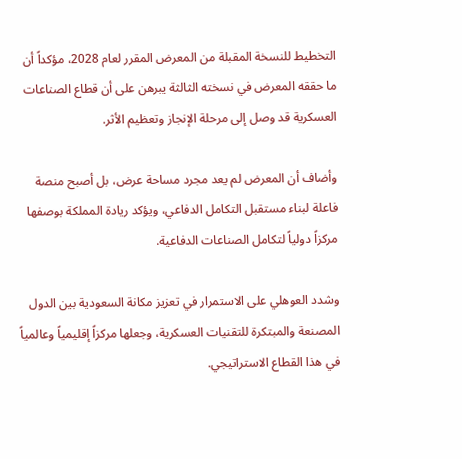التخطيط للنسخة المقبلة من المعرض المقرر لعام 2028، مؤكداً أن ما حققه المعرض في نسخته الثالثة يبرهن على أن قطاع الصناعات العسكرية قد وصل إلى مرحلة الإنجاز وتعظيم الأثر.

وأضاف أن المعرض لم يعد مجرد مساحة عرض، بل أصبح منصة فاعلة لبناء مستقبل التكامل الدفاعي، ويؤكد ريادة المملكة بوصفها مركزاً دولياً لتكامل الصناعات الدفاعية.

وشدد العوهلي على الاستمرار في تعزيز مكانة السعودية بين الدول المصنعة والمبتكرة للتقنيات العسكرية، وجعلها مركزاً إقليمياً وعالمياً في هذا القطاع الاستراتيجي.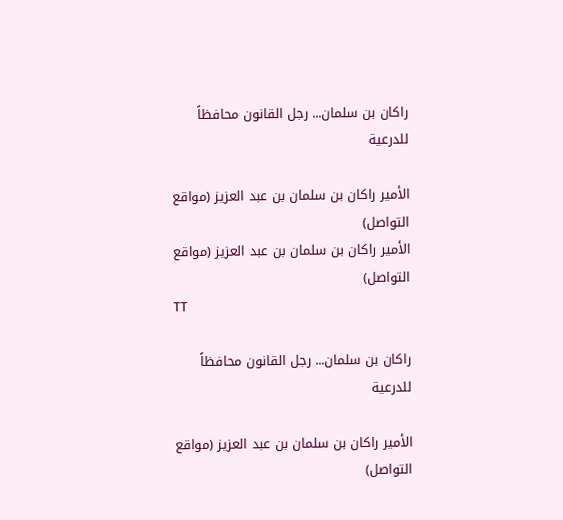راكان بن سلمان... رجل القانون محافظاً للدرعية

الأمير راكان بن سلمان بن عبد العزيز (مواقع التواصل)
الأمير راكان بن سلمان بن عبد العزيز (مواقع التواصل)
TT

راكان بن سلمان... رجل القانون محافظاً للدرعية

الأمير راكان بن سلمان بن عبد العزيز (مواقع التواصل)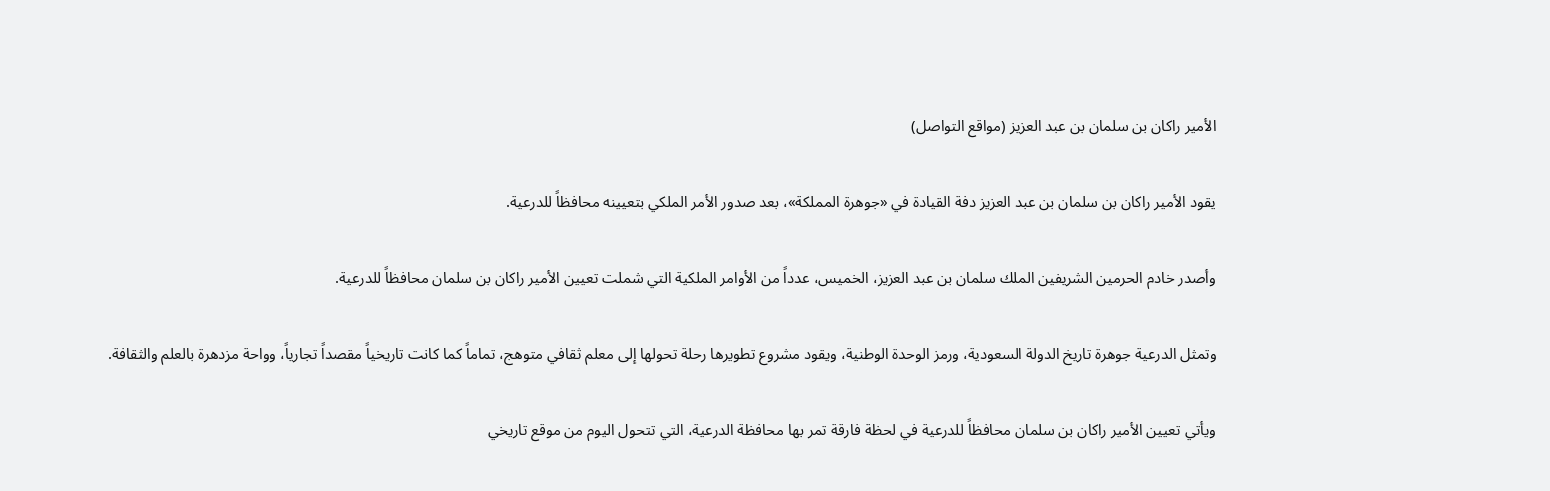الأمير راكان بن سلمان بن عبد العزيز (مواقع التواصل)

يقود الأمير راكان بن سلمان بن عبد العزيز دفة القيادة في «جوهرة المملكة»، بعد صدور الأمر الملكي بتعيينه محافظاً للدرعية.

وأصدر خادم الحرمين الشريفين الملك سلمان بن عبد العزيز، الخميس، عدداً من الأوامر الملكية التي شملت تعيين الأمير راكان بن سلمان محافظاً للدرعية.

وتمثل الدرعية جوهرة تاريخ الدولة السعودية، ورمز الوحدة الوطنية، ويقود مشروع تطويرها رحلة تحولها إلى معلم ثقافي متوهج، تماماً كما كانت تاريخياً مقصداً تجارياً، وواحة مزدهرة بالعلم والثقافة.

ويأتي تعيين الأمير راكان بن سلمان محافظاً للدرعية في لحظة فارقة تمر بها محافظة الدرعية، التي تتحول اليوم من موقع تاريخي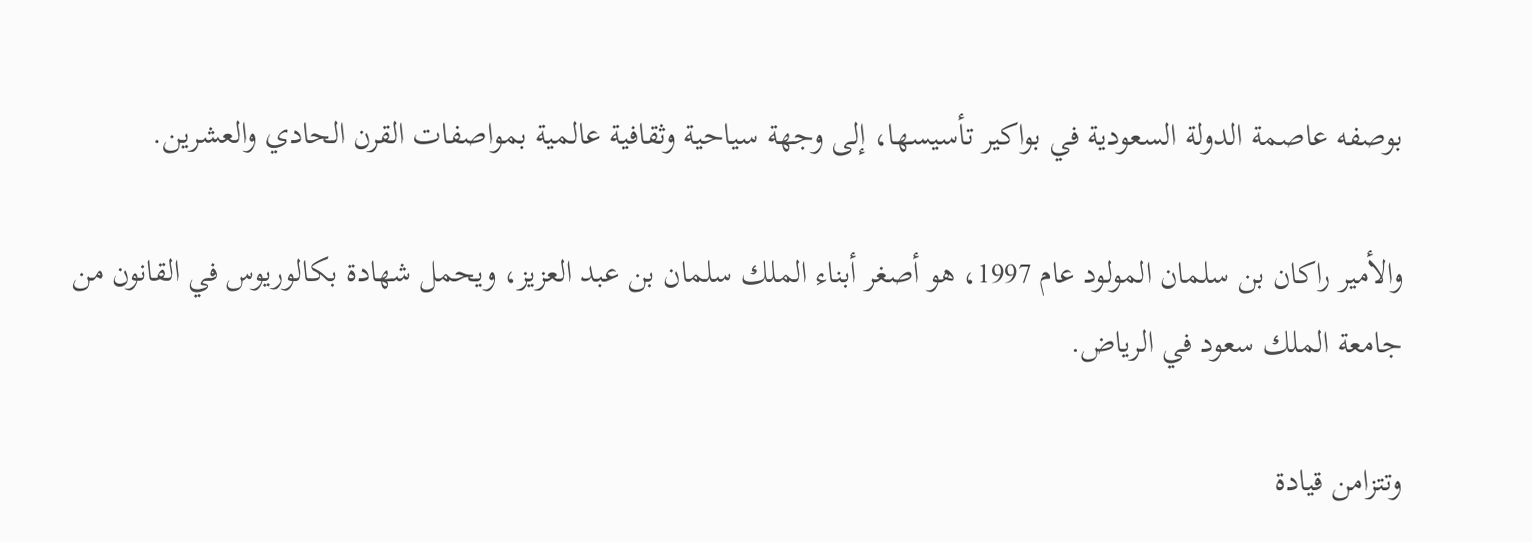بوصفه عاصمة الدولة السعودية في بواكير تأسيسها، إلى وجهة سياحية وثقافية عالمية بمواصفات القرن الحادي والعشرين.

والأمير راكان بن سلمان المولود عام 1997، هو أصغر أبناء الملك سلمان بن عبد العزيز، ويحمل شهادة بكالوريوس في القانون من جامعة الملك سعود في الرياض.

وتتزامن قيادة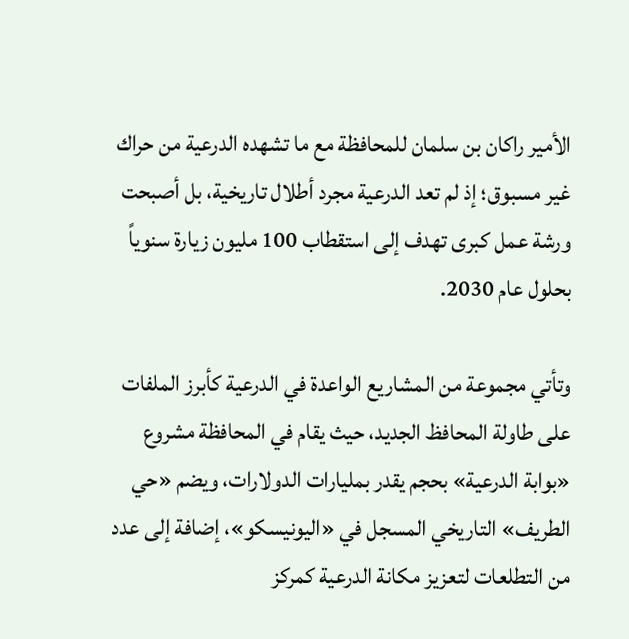الأمير راكان بن سلمان للمحافظة مع ما تشهده الدرعية من حراك غير مسبوق؛ إذ لم تعد الدرعية مجرد أطلال تاريخية، بل أصبحت ورشة عمل كبرى تهدف إلى استقطاب 100 مليون زيارة سنوياً بحلول عام 2030.

وتأتي مجموعة من المشاريع الواعدة في الدرعية كأبرز الملفات على طاولة المحافظ الجديد، حيث يقام في المحافظة مشروع «بوابة الدرعية» بحجم يقدر بمليارات الدولارات، ويضم «حي الطريف» التاريخي المسجل في «اليونيسكو»، إضافة إلى عدد من التطلعات لتعزيز مكانة الدرعية كمركز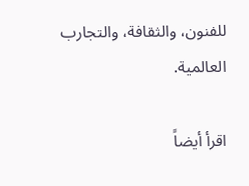للفنون، والثقافة، والتجارب العالمية.

اقرأ أيضاً